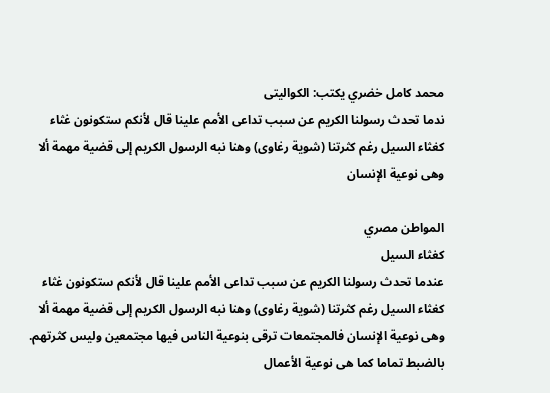محمد كامل خضري يكتب: الكواليتى
ندما تحدث رسولنا الكريم عن سبب تداعى الأمم علينا قال لأنكم ستكونون غثاء كغثاء السيل رغم كثرتنا (شوية رغاوى) وهنا نبه الرسول الكريم إلى قضية مهمة ألا وهى نوعية الإنسان

المواطن مصري
كغثاء السيل
عندما تحدث رسولنا الكريم عن سبب تداعى الأمم علينا قال لأنكم ستكونون غثاء كغثاء السيل رغم كثرتنا (شوية رغاوى) وهنا نبه الرسول الكريم إلى قضية مهمة ألا وهى نوعية الإنسان فالمجتمعات ترقى بنوعية الناس فيها مجتمعين وليس كثرتهم.
بالضبط تماما كما هى نوعية الأعمال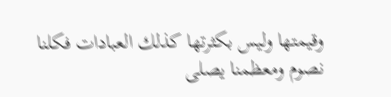وقيمتها وليس بكثرتها كذلك العبادات فكلنا نصوم ومعظمنا يصلى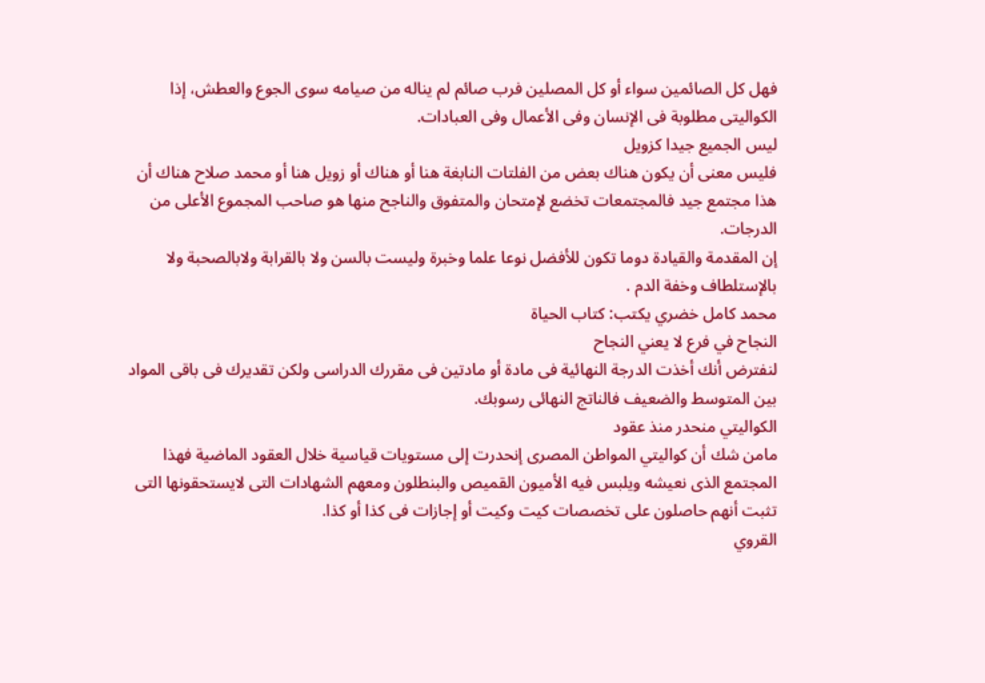فهل كل الصائمين سواء أو كل المصلين فرب صائم لم يناله من صيامه سوى الجوع والعطش، إذا الكواليتى مطلوبة فى الإنسان وفى الأعمال وفى العبادات.
ليس الجميع جيدا كزويل
فليس معنى أن يكون هناك بعض من الفلتات النابغة هنا أو هناك أو زويل هنا أو محمد صلاح هناك أن هذا مجتمع جيد فالمجتمعات تخضع لإمتحان والمتفوق والناجح منها هو صاحب المجموع الأعلى من الدرجات.
إن المقدمة والقيادة دوما تكون للأفضل نوعا علما وخبرة وليست بالسن ولا بالقرابة ولابالصحبة ولا بالإستلطاف وخفة الدم .
محمد كامل خضري يكتب: كتاب الحياة
النجاح في فرع لا يعني النجاح
لنفترض أنك أخذت الدرجة النهائية فى مادة أو مادتين فى مقررك الدراسى ولكن تقديرك فى باقى المواد بين المتوسط والضعيف فالناتج النهائى رسوبك.
الكواليتي منحدر منذ عقود
مامن شك أن كواليتي المواطن المصرى إنحدرت إلى مستويات قياسية خلال العقود الماضية فهذا المجتمع الذى نعيشه ويلبس فيه الأميون القميص والبنطلون ومعهم الشهادات التى لايستحقونها التى تثبت أنهم حاصلون على تخصصات كيت وكيت أو إجازات فى كذا أو كذا.
القروي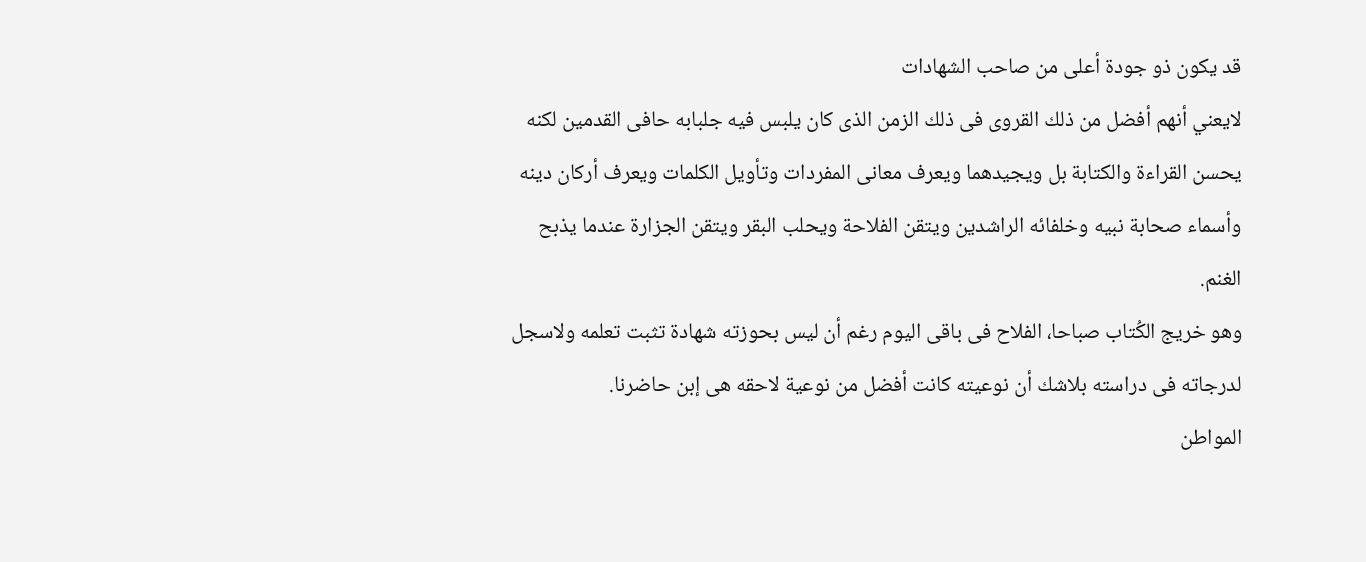قد يكون ذو جودة أعلى من صاحب الشهادات
لايعني أنهم أفضل من ذلك القروى فى ذلك الزمن الذى كان يلبس فيه جلبابه حافى القدمين لكنه يحسن القراءة والكتابة بل ويجيدهما ويعرف معانى المفردات وتأويل الكلمات ويعرف أركان دينه وأسماء صحابة نبيه وخلفائه الراشدين ويتقن الفلاحة ويحلب البقر ويتقن الجزارة عندما يذبح الغنم.
وهو خريج الكُتاب صباحا، الفلاح فى باقى اليوم رغم أن ليس بحوزته شهادة تثبت تعلمه ولاسجل لدرجاته فى دراسته بلاشك أن نوعيته كانت أفضل من نوعية لاحقه هى إبن حاضرنا.
المواطن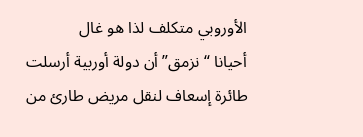الأوروبي متكلف لذا هو غال
أحيانا “نزمق” أن دولة أوربية أرسلت طائرة إسعاف لنقل مريض طارئ من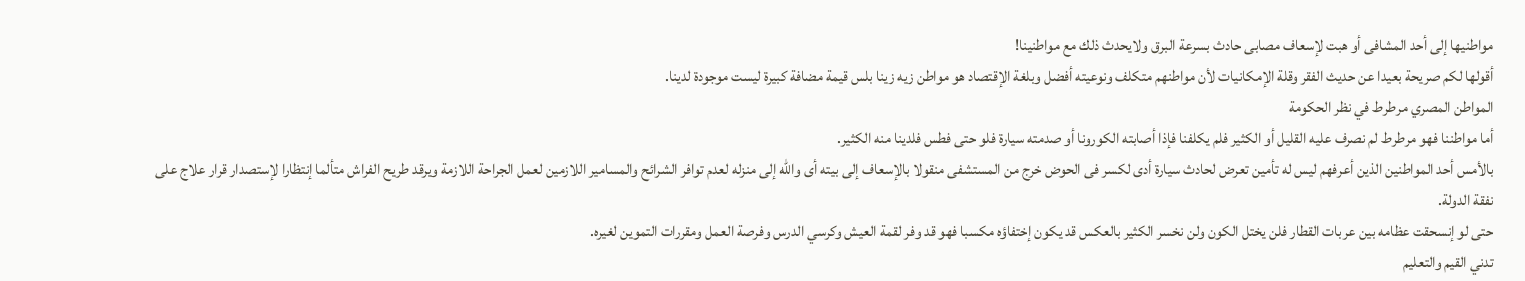مواطنيها إلى أحد المشافى أو هبت لإسعاف مصابى حادث بسرعة البرق ولايحدث ذلك مع مواطنينا!
أقولها لكم صريحة بعيدا عن حديث الفقر وقلة الإمكانيات لأن مواطنهم متكلف ونوعيته أفضل وبلغة الإقتصاد هو مواطن زيه زينا بلس قيمة مضافة كبيرة ليست موجودة لدينا.
المواطن المصري مرطرط في نظر الحكومة
أما مواطننا فهو مرطرط لم نصرف عليه القليل أو الكثير فلم يكلفنا فإذا أصابته الكورونا أو صدمته سيارة فلو حتى فطس فلدينا منه الكثير.
بالأمس أحد المواطنين الذين أعرفهم ليس له تأمين تعرض لحادث سيارة أدى لكسر فى الحوض خرج من المستشفى منقولا بالإسعاف إلى بيته أى والله إلى منزله لعدم توافر الشرائح والمسامير اللازمين لعمل الجراحة اللازمة ويرقد طريح الفراش متألما إنتظارا لإستصدار قرار علاج على نفقة الدولة.
حتى لو إنسحقت عظامه بين عربات القطار فلن يختل الكون ولن نخسر الكثير بالعكس قد يكون إختفاؤه مكسبا فهو قد وفر لقمة العيش وكرسي الدرس وفرصة العمل ومقررات التموين لغيره.
تدني القيم والتعليم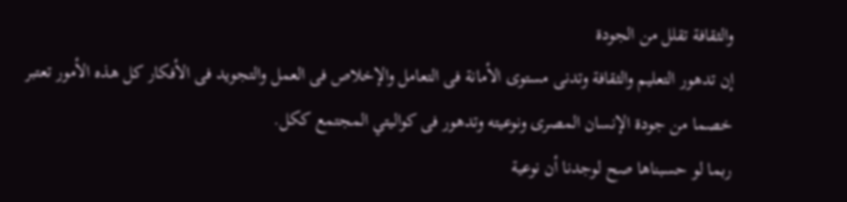والثقافة تقلل من الجودة
إن تدهور التعليم والثقافة وتدنى مستوى الأمانة فى التعامل والإخلاص فى العمل والتجويد فى الأفكار كل هذه الأمور تعتبر خصما من جودة الإنسان المصرى ونوعيته وتدهور فى كواليتي المجتمع ككل.
ربما لو حسبناها صح لوجدنا أن نوعية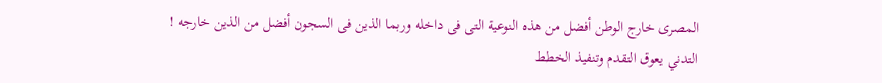المصرى خارج الوطن أفضل من هذه النوعية التى فى داخله وربما الذين فى السجون أفضل من الذين خارجه !
التدني يعوق التقدم وتنفيذ الخطط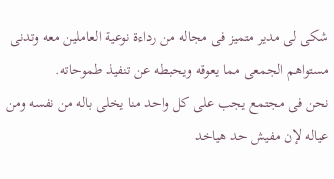شكى لى مدير متميز فى مجاله من رداءة نوعية العاملين معه وتدنى مستواهم الجمعى مما يعوقه ويحبطه عن تنفيذ طموحاته.
نحن فى مجتمع يجب على كل واحد منا يخلى باله من نفسه ومن عياله لإن مفيش حد هياخد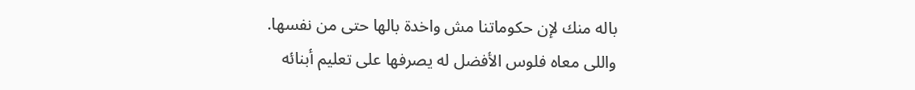باله منك لإن حكوماتنا مش واخدة بالها حتى من نفسها.
واللى معاه فلوس الأفضل له يصرفها على تعليم أبنائه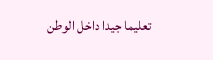تعليما جيدا داخل الوطن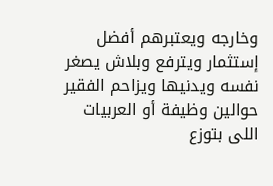وخارجه ويعتبرهم أفضل إستثمار ويترفع وبلاش يصغر نفسه ويدنيها ويزاحم الفقير حوالين وظيفة أو العربيات اللى بتوزع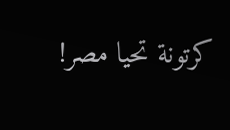كرتونة تحيا مصر!